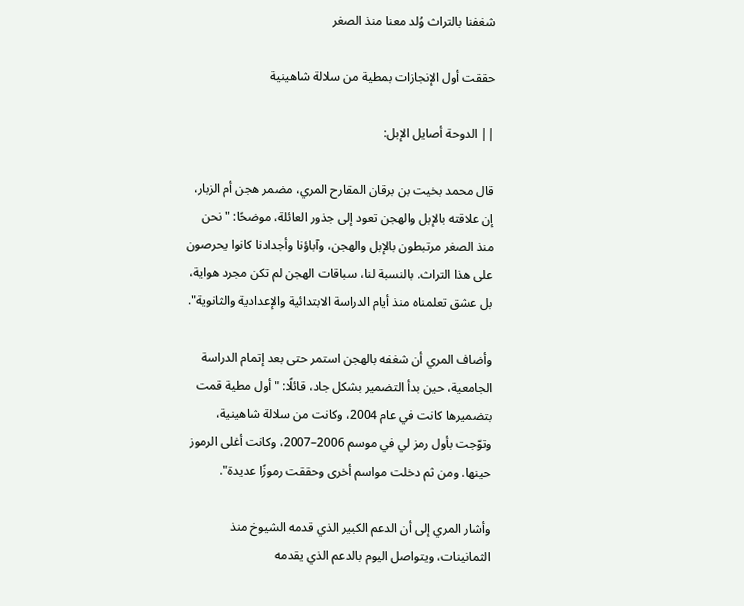شغفنا بالتراث وُلد معنا منذ الصغر

حققت أول الإنجازات بمطية من سلالة شاهينية

|| الدوحة أصايل الإبل:

قال محمد بخيت بن برقان المقارح المري، مضمر هجن أم الزبار، إن علاقته بالإبل والهجن تعود إلى جذور العائلة، موضحًا: "نحن منذ الصغر مرتبطون بالإبل والهجن، وآباؤنا وأجدادنا كانوا يحرصون على هذا التراث. بالنسبة لنا، سباقات الهجن لم تكن مجرد هواية، بل عشق تعلمناه منذ أيام الدراسة الابتدائية والإعدادية والثانوية".

وأضاف المري أن شغفه بالهجن استمر حتى بعد إتمام الدراسة الجامعية، حين بدأ التضمير بشكل جاد، قائلًا: "أول مطية قمت بتضميرها كانت في عام 2004، وكانت من سلالة شاهينية، وتوّجت بأول رمز لي في موسم 2006–2007، وكانت أغلى الرموز حينها. ومن ثم دخلت مواسم أخرى وحققت رموزًا عديدة".

وأشار المري إلى أن الدعم الكبير الذي قدمه الشيوخ منذ الثمانينات، ويتواصل اليوم بالدعم الذي يقدمه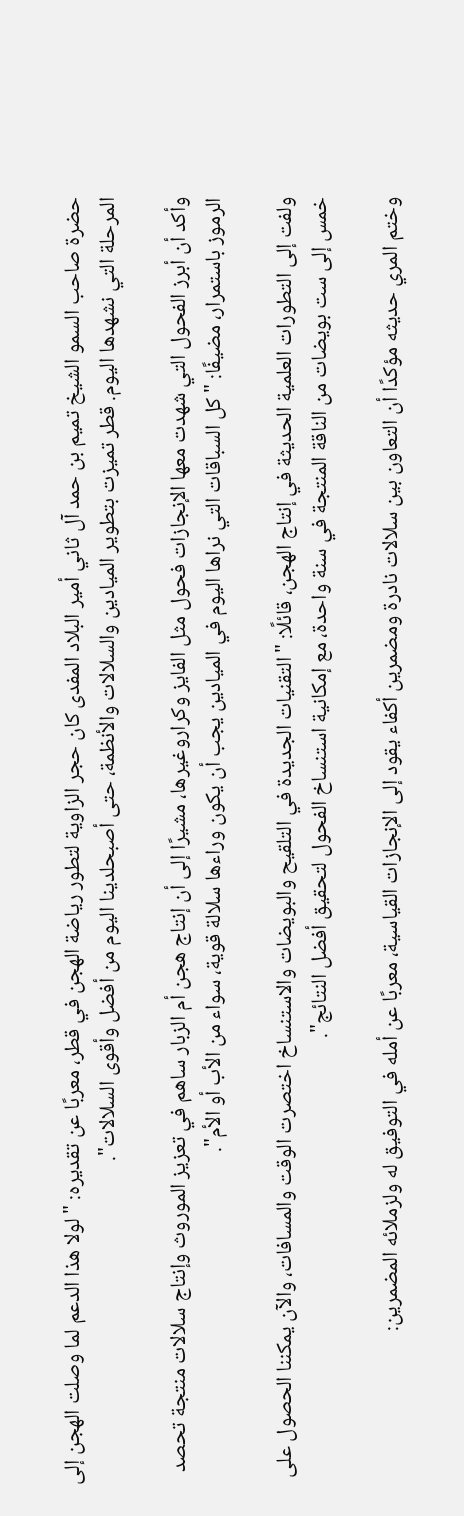حضرة صاحب السمو الشيخ تميم بن حمد آل ثاني أمير البلاد المفدى كان حجر الزاوية لتطور رياضة الهجن في قطر، معربًا عن تقديره: "لولا هذا الدعم لما وصلت الهجن إلى المرحلة التي نشهدها اليوم. قطر تميزت بتطوير الميادين والسلالات والأنظمة، حتى أصبحلدينا اليوم من أفضل وأقوى السلالات".

وأكد أن أبرز الفحول التي شهدت معها الإنجازات فحول مثل الفايز وكراروغيرها، مشيرًا إلى أن إنتاج هجن أم الزبار ساهم في تعزيز الموروث وإنتاج سلالات منتجة تحصد الرموز باستمرار، مضيفًا: "كل السباقات التي نراها اليوم في الميادين يجب أن يكون وراءها سلالة قوية، سواء من الأب أو الأم".

ولفت إلى التطورات العلمية الحديثة في إنتاج الهجن، قائلًا: "التقنيات الجديدة في التلقيح والبويضات والاستنساخ اختصرت الوقت والمسافات، والآن يمكننا الحصول على خمس إلى ست بويضات من الناقة المنتجة في سنة واحدة، مع إمكانية استنساخ الفحول لتحقيق أفضل النتائج".

وختم المري حديثه مؤكدًا أن التعاون بين سلالات نادرة ومضمرين أكفاء يقود إلى الإنجازات القياسية، معربًا عن أمله في التوفيق له ولزملائه المضمرين: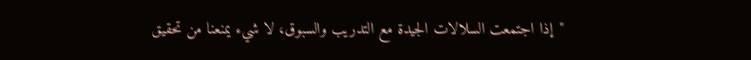"إذا اجتمعت السلالات الجيدة مع التدريب والسبوق، لا شيء يمنعنا من تحقيق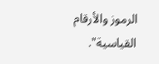الرموز والأرقام القياسية".